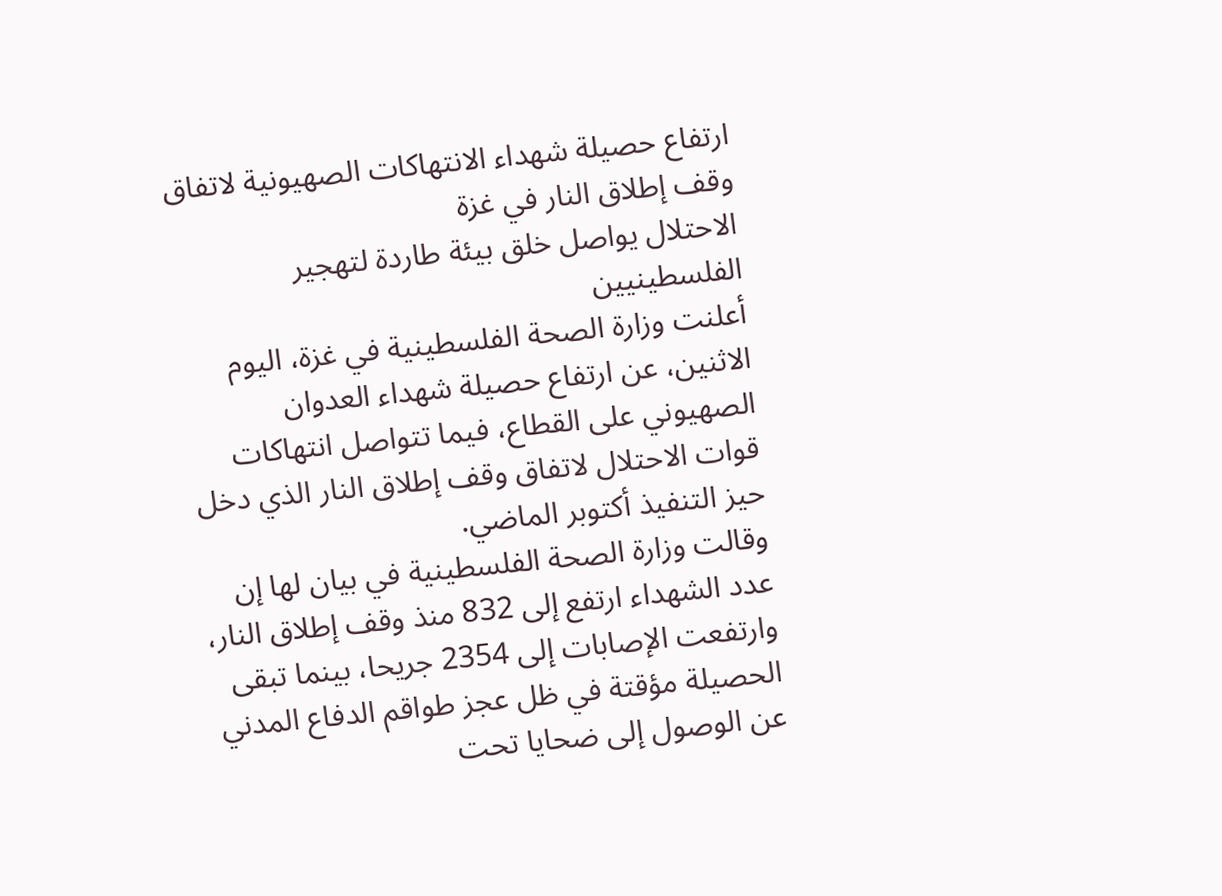ارتفاع حصيلة شهداء الانتهاكات الصهيونية لاتفاق وقف إطلاق النار في غزة
الاحتلال يواصل خلق بيئة طاردة لتهجير الفلسطينيين
أعلنت وزارة الصحة الفلسطينية في غزة، اليوم الاثنين، عن ارتفاع حصيلة شهداء العدوان الصهيوني على القطاع، فيما تتواصل انتهاكات قوات الاحتلال لاتفاق وقف إطلاق النار الذي دخل حيز التنفيذ أكتوبر الماضي.
وقالت وزارة الصحة الفلسطينية في بيان لها إن عدد الشهداء ارتفع إلى 832 منذ وقف إطلاق النار، وارتفعت الإصابات إلى 2354 جريحا، بينما تبقى الحصيلة مؤقتة في ظل عجز طواقم الدفاع المدني عن الوصول إلى ضحايا تحت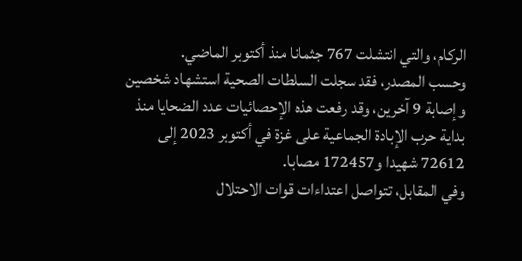الركام، والتي انتشلت 767 جثمانا منذ أكتوبر الماضي.
وحسب المصدر، فقد سجلت السلطات الصحية استشهاد شخصين وإصابة 9 آخرين، وقد رفعت هذه الإحصائيات عدد الضحايا منذ بداية حرب الإبادة الجماعية على غزة في أكتوبر 2023 إلى 72612 شهيدا و172457 مصابا.
وفي المقابل، تتواصل اعتداءات قوات الاحتلال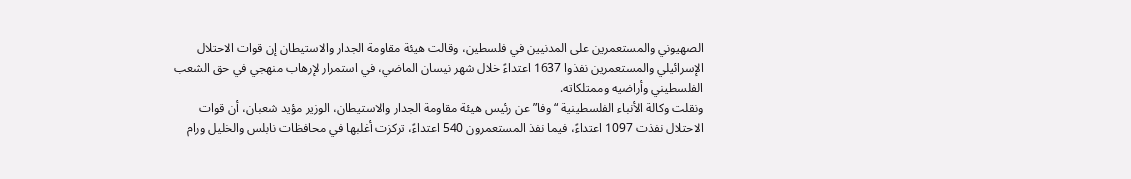الصهيوني والمستعمرين على المدنيين في فلسطين، وقالت هيئة مقاومة الجدار والاستيطان إن قوات الاحتلال الإسرائيلي والمستعمرين نفذوا 1637 اعتداءً خلال شهر نيسان الماضي، في استمرار لإرهاب منهجي في حق الشعب الفلسطيني وأراضيه وممتلكاته.
ونقلت وكالة الأنباء الفلسطينية “وفا” عن رئيس هيئة مقاومة الجدار والاستيطان، الوزير مؤيد شعبان، أن قوات الاحتلال نفذت 1097 اعتداءً، فيما نفذ المستعمرون 540 اعتداءً، تركزت أغلبها في محافظات نابلس والخليل ورام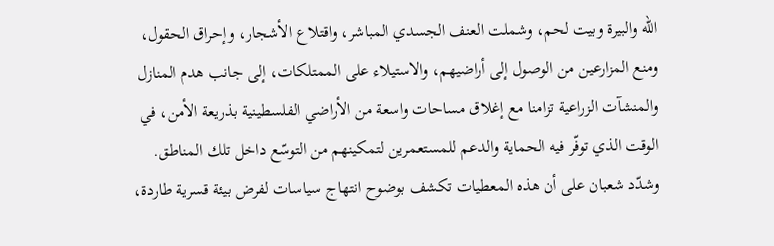الله والبيرة وبيت لحم، وشملت العنف الجسدي المباشر، واقتلاع الأشجار، وإحراق الحقول، ومنع المزارعين من الوصول إلى أراضيهم، والاستيلاء على الممتلكات، إلى جانب هدم المنازل والمنشآت الزراعية تزامنا مع إغلاق مساحات واسعة من الأراضي الفلسطينية بذريعة الأمن، في الوقت الذي توفّر فيه الحماية والدعم للمستعمرين لتمكينهم من التوسّع داخل تلك المناطق.
وشدّد شعبان على أن هذه المعطيات تكشف بوضوح انتهاج سياسات لفرض بيئة قسرية طاردة،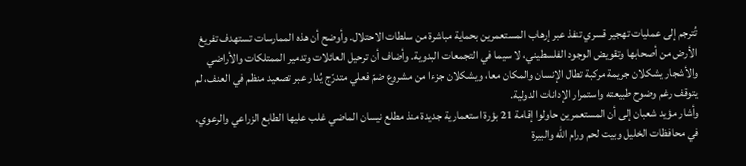تُترجم إلى عمليات تهجير قسري تنفذ عبر إرهاب المستعمرين بحماية مباشرة من سلطات الاحتلال. وأوضح أن هذه الممارسات تستهدف تفريغ الأرض من أصحابها وتقويض الوجود الفلسطيني، لا سيما في التجمعات البدوية. وأضاف أن ترحيل العائلات وتدمير الممتلكات والأراضي والأشجار يشكلان جريمة مركبة تطال الإنسان والمكان معا، ويشكلان جزءا من مشروع ضمّ فعلي متدرّج يُدار عبر تصعيد منظم في العنف، لم يتوقف رغم وضوح طبيعته واستمرار الإدانات الدولية.
وأشار مؤيد شعبان إلى أن المستعمرين حاولوا إقامة 21 بؤرة استعمارية جديدة منذ مطلع نيسان الماضي غلب عليها الطابع الزراعي والرعوي، في محافظات الخليل وبيت لحم ورام الله والبيرة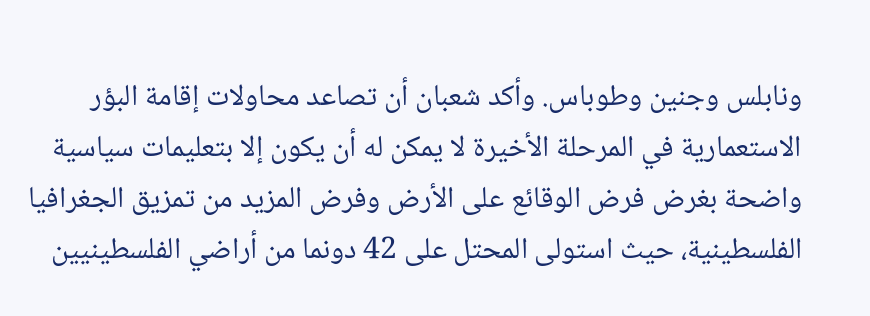ونابلس وجنين وطوباس. وأكد شعبان أن تصاعد محاولات إقامة البؤر الاستعمارية في المرحلة الأخيرة لا يمكن له أن يكون إلا بتعليمات سياسية واضحة بغرض فرض الوقائع على الأرض وفرض المزيد من تمزيق الجغرافيا الفلسطينية، حيث استولى المحتل على 42 دونما من أراضي الفلسطينيين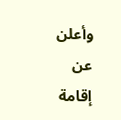وأعلن عن إقامة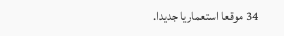34 موقعا استعماريا جديدا.